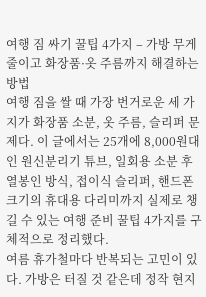여행 짐 싸기 꿀팁 4가지 – 가방 무게 줄이고 화장품·옷 주름까지 해결하는 방법
여행 짐을 쌀 때 가장 번거로운 세 가지가 화장품 소분, 옷 주름, 슬리퍼 문제다. 이 글에서는 25개에 8,000원대인 원신분리기 튜브, 일회용 소분 후 열봉인 방식, 접이식 슬리퍼, 핸드폰 크기의 휴대용 다리미까지 실제로 챙길 수 있는 여행 준비 꿀팁 4가지를 구체적으로 정리했다.
여름 휴가철마다 반복되는 고민이 있다. 가방은 터질 것 같은데 정작 현지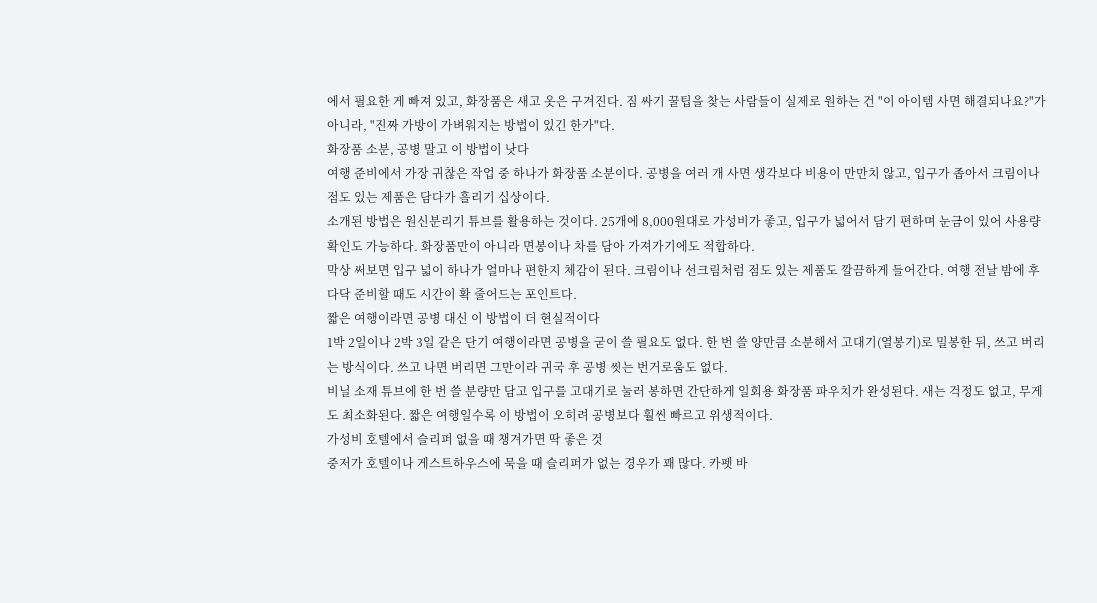에서 필요한 게 빠져 있고, 화장품은 새고 옷은 구겨진다. 짐 싸기 꿀팁을 찾는 사람들이 실제로 원하는 건 "이 아이템 사면 해결되나요?"가 아니라, "진짜 가방이 가벼워지는 방법이 있긴 한가"다.
화장품 소분, 공병 말고 이 방법이 낫다
여행 준비에서 가장 귀찮은 작업 중 하나가 화장품 소분이다. 공병을 여러 개 사면 생각보다 비용이 만만치 않고, 입구가 좁아서 크림이나 점도 있는 제품은 담다가 흘리기 십상이다.
소개된 방법은 원신분리기 튜브를 활용하는 것이다. 25개에 8,000원대로 가성비가 좋고, 입구가 넓어서 담기 편하며 눈금이 있어 사용량 확인도 가능하다. 화장품만이 아니라 면봉이나 차를 담아 가져가기에도 적합하다.
막상 써보면 입구 넓이 하나가 얼마나 편한지 체감이 된다. 크림이나 선크림처럼 점도 있는 제품도 깔끔하게 들어간다. 여행 전날 밤에 후다닥 준비할 때도 시간이 확 줄어드는 포인트다.
짧은 여행이라면 공병 대신 이 방법이 더 현실적이다
1박 2일이나 2박 3일 같은 단기 여행이라면 공병을 굳이 쓸 필요도 없다. 한 번 쓸 양만큼 소분해서 고대기(열봉기)로 밀봉한 뒤, 쓰고 버리는 방식이다. 쓰고 나면 버리면 그만이라 귀국 후 공병 씻는 번거로움도 없다.
비닐 소재 튜브에 한 번 쓸 분량만 담고 입구를 고대기로 눌러 봉하면 간단하게 일회용 화장품 파우치가 완성된다. 새는 걱정도 없고, 무게도 최소화된다. 짧은 여행일수록 이 방법이 오히려 공병보다 훨씬 빠르고 위생적이다.
가성비 호텔에서 슬리퍼 없을 때 챙겨가면 딱 좋은 것
중저가 호텔이나 게스트하우스에 묵을 때 슬리퍼가 없는 경우가 꽤 많다. 카펫 바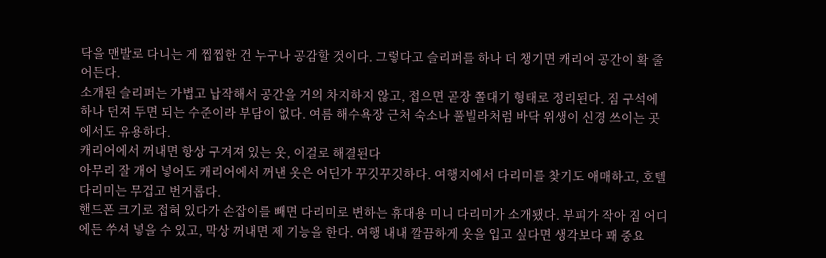닥을 맨발로 다니는 게 찝찝한 건 누구나 공감할 것이다. 그렇다고 슬리퍼를 하나 더 챙기면 캐리어 공간이 확 줄어든다.
소개된 슬리퍼는 가볍고 납작해서 공간을 거의 차지하지 않고, 접으면 곧장 쫄대기 형태로 정리된다. 짐 구석에 하나 던져 두면 되는 수준이라 부담이 없다. 여름 해수욕장 근처 숙소나 풀빌라처럼 바닥 위생이 신경 쓰이는 곳에서도 유용하다.
캐리어에서 꺼내면 항상 구겨져 있는 옷, 이걸로 해결된다
아무리 잘 개어 넣어도 캐리어에서 꺼낸 옷은 어딘가 꾸깃꾸깃하다. 여행지에서 다리미를 찾기도 애매하고, 호텔 다리미는 무겁고 번거롭다.
핸드폰 크기로 접혀 있다가 손잡이를 빼면 다리미로 변하는 휴대용 미니 다리미가 소개됐다. 부피가 작아 짐 어디에든 쑤셔 넣을 수 있고, 막상 꺼내면 제 기능을 한다. 여행 내내 깔끔하게 옷을 입고 싶다면 생각보다 꽤 중요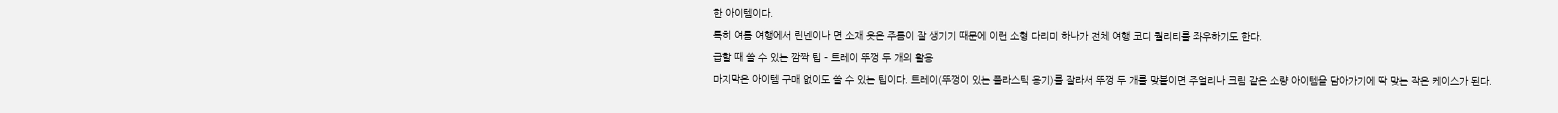한 아이템이다.
특히 여름 여행에서 린넨이나 면 소재 옷은 주름이 잘 생기기 때문에 이런 소형 다리미 하나가 전체 여행 코디 퀄리티를 좌우하기도 한다.
급할 때 쓸 수 있는 깜짝 팁 – 트레이 뚜껑 두 개의 활용
마지막은 아이템 구매 없이도 쓸 수 있는 팁이다. 트레이(뚜껑이 있는 플라스틱 용기)를 잘라서 뚜껑 두 개를 맞붙이면 주얼리나 크림 같은 소량 아이템을 담아가기에 딱 맞는 작은 케이스가 된다.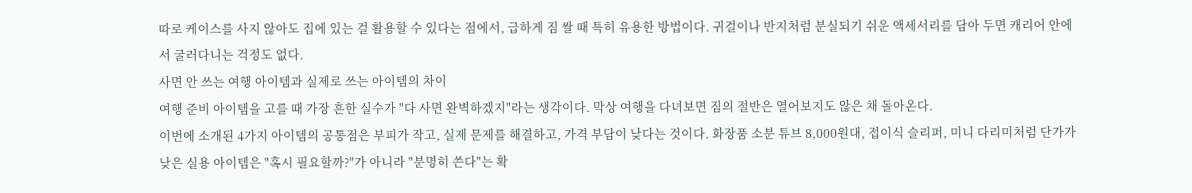따로 케이스를 사지 않아도 집에 있는 걸 활용할 수 있다는 점에서, 급하게 짐 쌀 때 특히 유용한 방법이다. 귀걸이나 반지처럼 분실되기 쉬운 액세서리를 담아 두면 캐리어 안에서 굴러다니는 걱정도 없다.
사면 안 쓰는 여행 아이템과 실제로 쓰는 아이템의 차이
여행 준비 아이템을 고를 때 가장 흔한 실수가 "다 사면 완벽하겠지"라는 생각이다. 막상 여행을 다녀보면 짐의 절반은 열어보지도 않은 채 돌아온다.
이번에 소개된 4가지 아이템의 공통점은 부피가 작고, 실제 문제를 해결하고, 가격 부담이 낮다는 것이다. 화장품 소분 튜브 8,000원대, 접이식 슬리퍼, 미니 다리미처럼 단가가 낮은 실용 아이템은 "혹시 필요할까?"가 아니라 "분명히 쓴다"는 확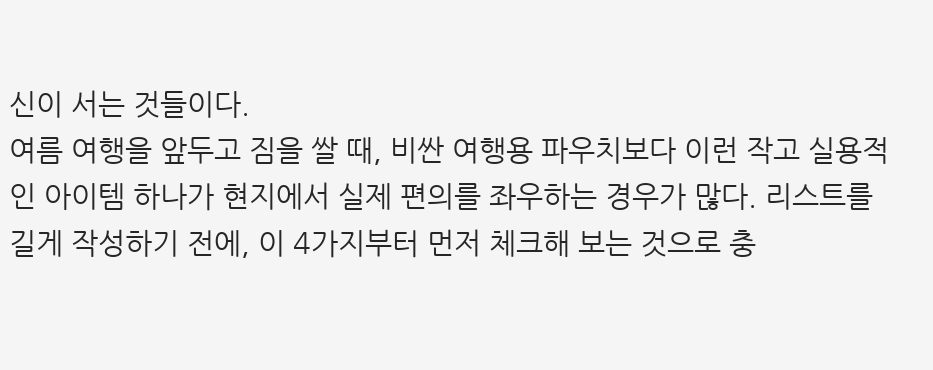신이 서는 것들이다.
여름 여행을 앞두고 짐을 쌀 때, 비싼 여행용 파우치보다 이런 작고 실용적인 아이템 하나가 현지에서 실제 편의를 좌우하는 경우가 많다. 리스트를 길게 작성하기 전에, 이 4가지부터 먼저 체크해 보는 것으로 충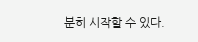분히 시작할 수 있다.